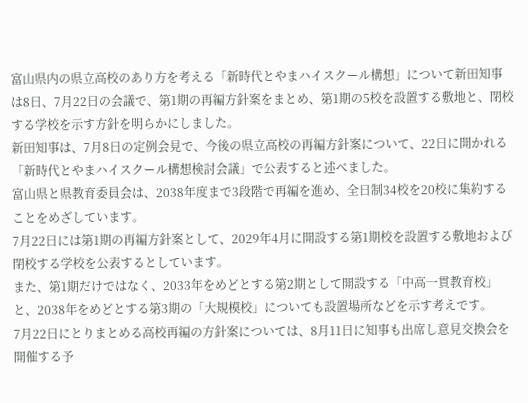富山県内の県立高校のあり方を考える「新時代とやまハイスクール構想」について新田知事は8日、7月22日の会議で、第1期の再編方針案をまとめ、第1期の5校を設置する敷地と、閉校する学校を示す方針を明らかにしました。
新田知事は、7月8日の定例会見で、今後の県立高校の再編方針案について、22日に開かれる「新時代とやまハイスクール構想検討会議」で公表すると述べました。
富山県と県教育委員会は、2038年度まで3段階で再編を進め、全日制34校を20校に集約することをめざしています。
7月22日には第1期の再編方針案として、2029年4月に開設する第1期校を設置する敷地および閉校する学校を公表するとしています。
また、第1期だけではなく、2033年をめどとする第2期として開設する「中高一貫教育校」と、2038年をめどとする第3期の「大規模校」についても設置場所などを示す考えです。
7月22日にとりまとめる高校再編の方針案については、8月11日に知事も出席し意見交換会を開催する予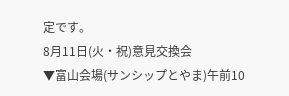定です。
8月11日(火・祝)意見交換会
▼富山会場(サンシップとやま)午前10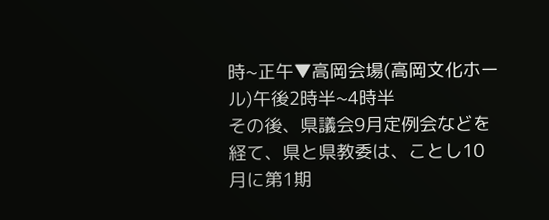時~正午▼高岡会場(高岡文化ホール)午後2時半~4時半
その後、県議会9月定例会などを経て、県と県教委は、ことし10月に第1期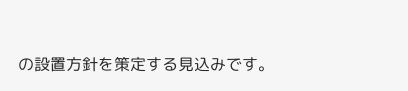の設置方針を策定する見込みです。